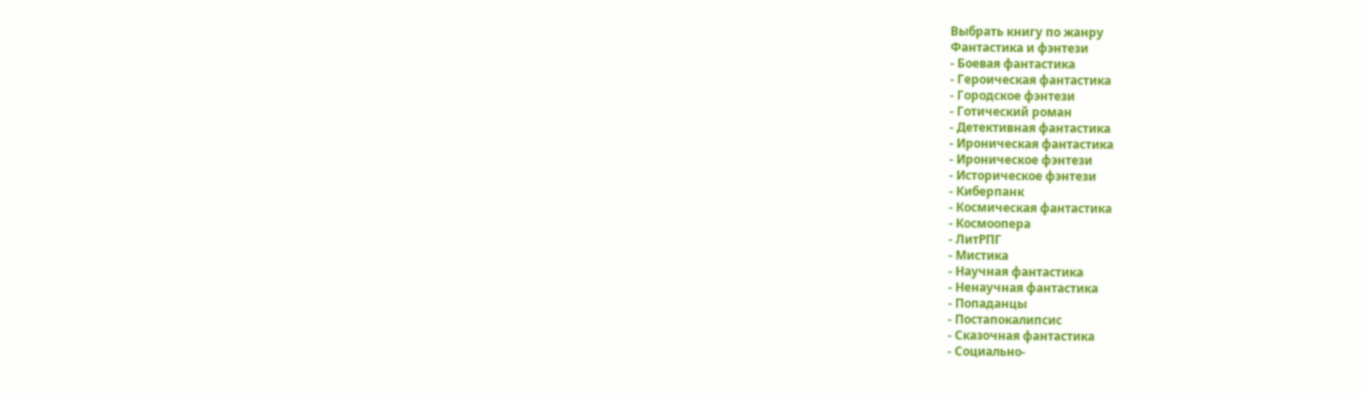Выбрать книгу по жанру
Фантастика и фэнтези
- Боевая фантастика
- Героическая фантастика
- Городское фэнтези
- Готический роман
- Детективная фантастика
- Ироническая фантастика
- Ироническое фэнтези
- Историческое фэнтези
- Киберпанк
- Космическая фантастика
- Космоопера
- ЛитРПГ
- Мистика
- Научная фантастика
- Ненаучная фантастика
- Попаданцы
- Постапокалипсис
- Сказочная фантастика
- Социально-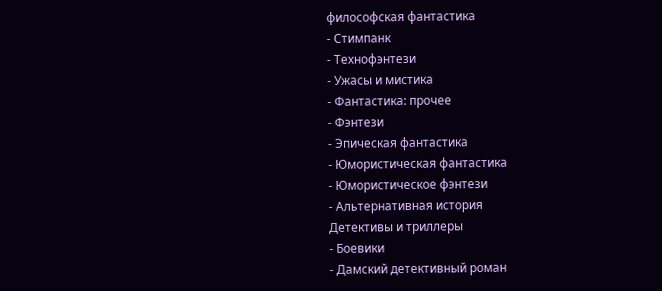философская фантастика
- Стимпанк
- Технофэнтези
- Ужасы и мистика
- Фантастика: прочее
- Фэнтези
- Эпическая фантастика
- Юмористическая фантастика
- Юмористическое фэнтези
- Альтернативная история
Детективы и триллеры
- Боевики
- Дамский детективный роман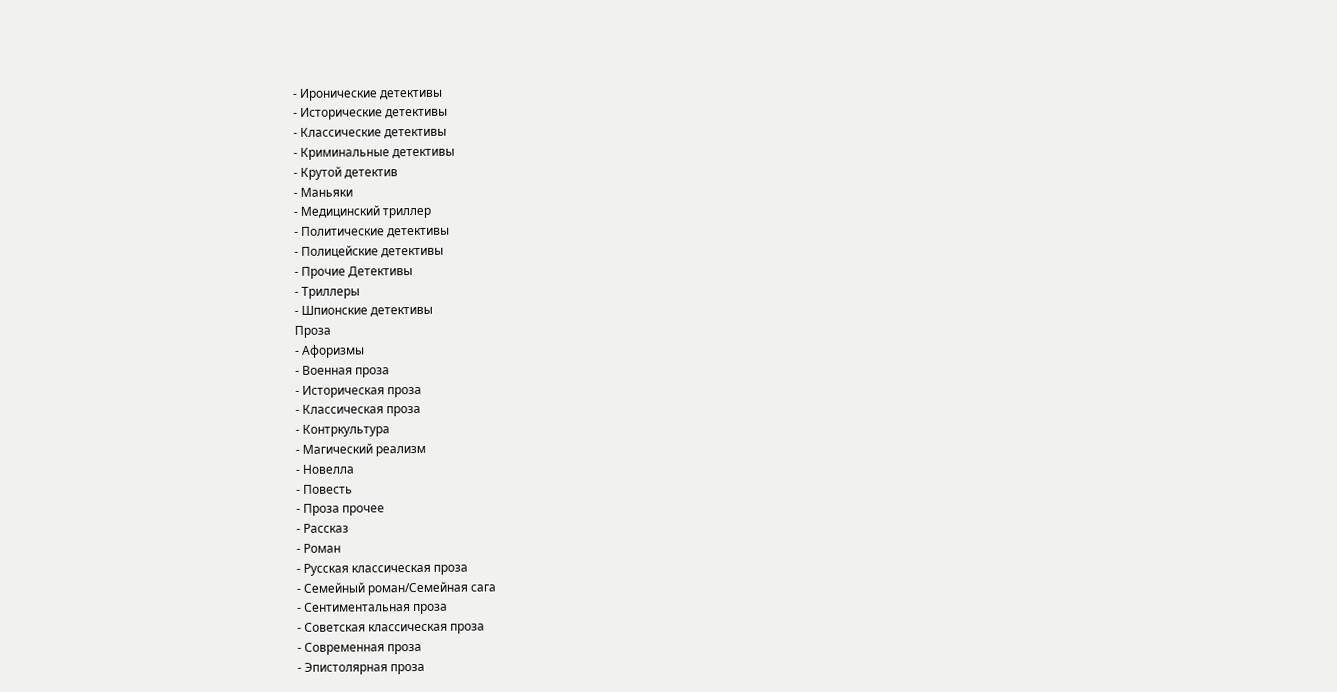- Иронические детективы
- Исторические детективы
- Классические детективы
- Криминальные детективы
- Крутой детектив
- Маньяки
- Медицинский триллер
- Политические детективы
- Полицейские детективы
- Прочие Детективы
- Триллеры
- Шпионские детективы
Проза
- Афоризмы
- Военная проза
- Историческая проза
- Классическая проза
- Контркультура
- Магический реализм
- Новелла
- Повесть
- Проза прочее
- Рассказ
- Роман
- Русская классическая проза
- Семейный роман/Семейная сага
- Сентиментальная проза
- Советская классическая проза
- Современная проза
- Эпистолярная проза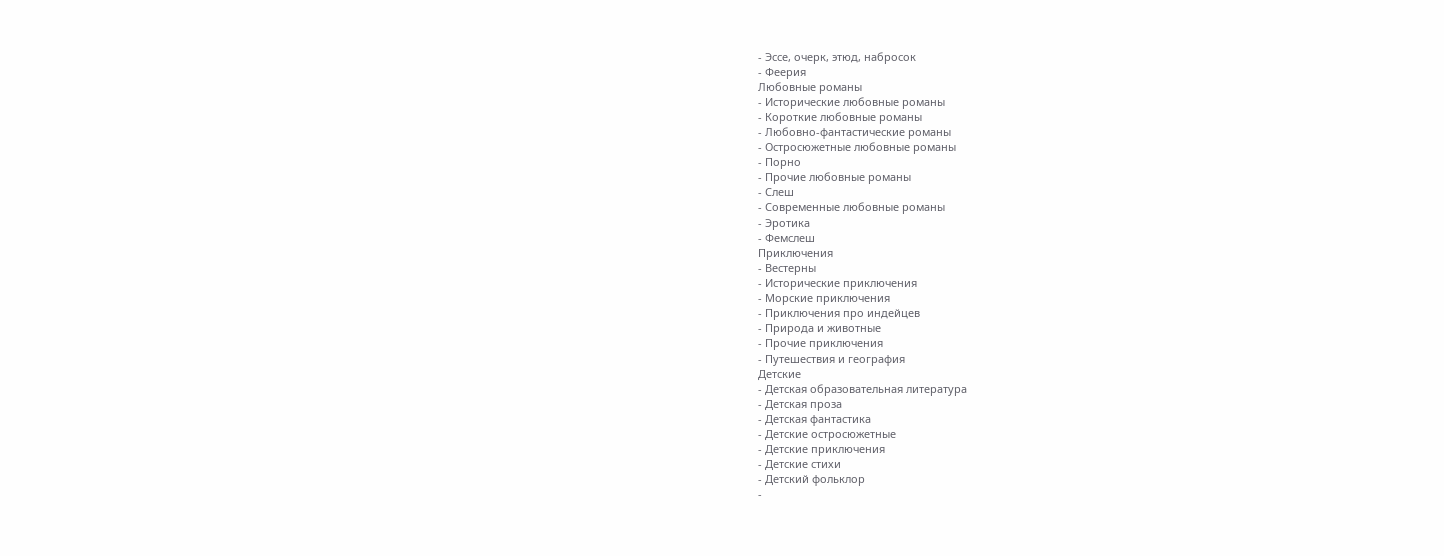- Эссе, очерк, этюд, набросок
- Феерия
Любовные романы
- Исторические любовные романы
- Короткие любовные романы
- Любовно-фантастические романы
- Остросюжетные любовные романы
- Порно
- Прочие любовные романы
- Слеш
- Современные любовные романы
- Эротика
- Фемслеш
Приключения
- Вестерны
- Исторические приключения
- Морские приключения
- Приключения про индейцев
- Природа и животные
- Прочие приключения
- Путешествия и география
Детские
- Детская образовательная литература
- Детская проза
- Детская фантастика
- Детские остросюжетные
- Детские приключения
- Детские стихи
- Детский фольклор
-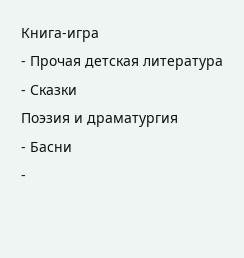Книга-игра
- Прочая детская литература
- Сказки
Поэзия и драматургия
- Басни
-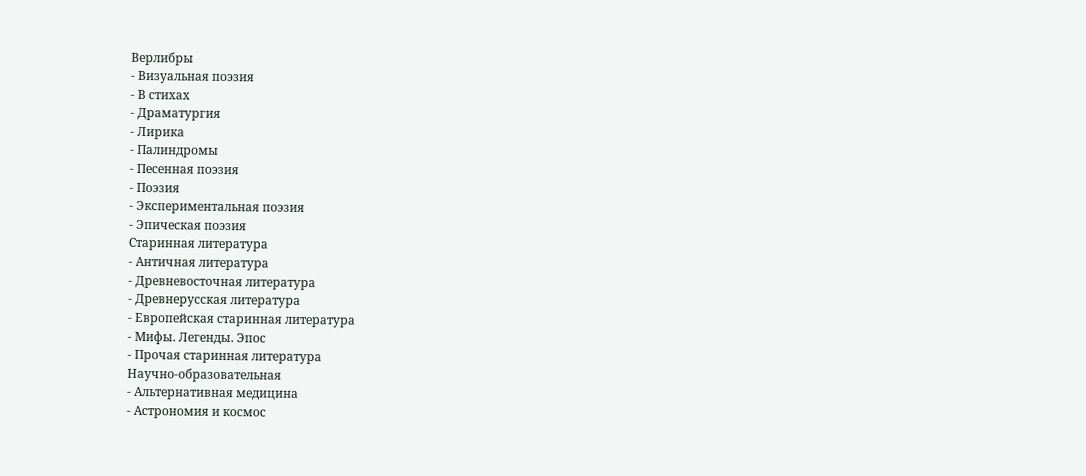Верлибры
- Визуальная поэзия
- В стихах
- Драматургия
- Лирика
- Палиндромы
- Песенная поэзия
- Поэзия
- Экспериментальная поэзия
- Эпическая поэзия
Старинная литература
- Античная литература
- Древневосточная литература
- Древнерусская литература
- Европейская старинная литература
- Мифы. Легенды. Эпос
- Прочая старинная литература
Научно-образовательная
- Альтернативная медицина
- Астрономия и космос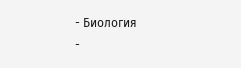- Биология
-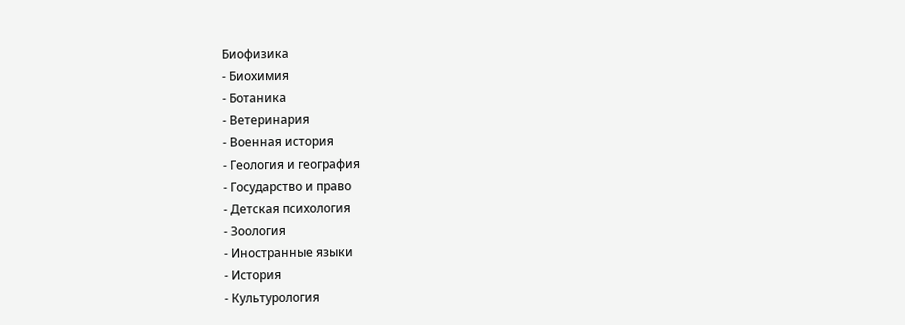Биофизика
- Биохимия
- Ботаника
- Ветеринария
- Военная история
- Геология и география
- Государство и право
- Детская психология
- Зоология
- Иностранные языки
- История
- Культурология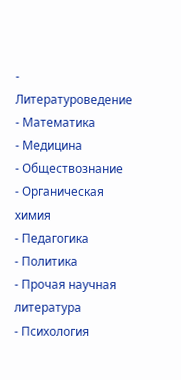- Литературоведение
- Математика
- Медицина
- Обществознание
- Органическая химия
- Педагогика
- Политика
- Прочая научная литература
- Психология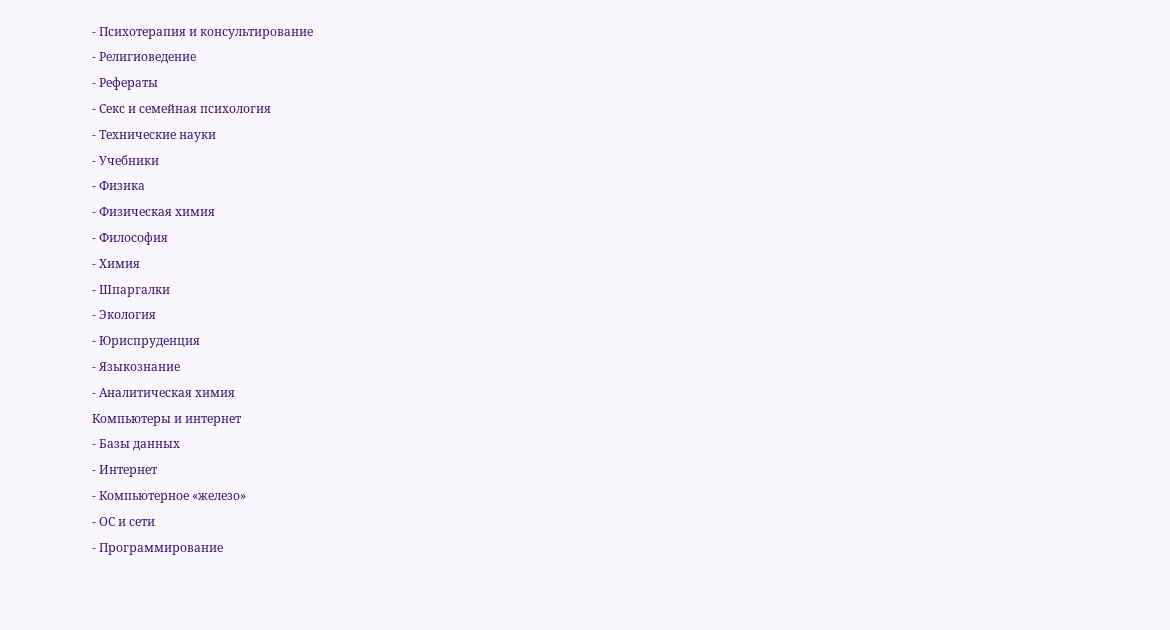- Психотерапия и консультирование
- Религиоведение
- Рефераты
- Секс и семейная психология
- Технические науки
- Учебники
- Физика
- Физическая химия
- Философия
- Химия
- Шпаргалки
- Экология
- Юриспруденция
- Языкознание
- Аналитическая химия
Компьютеры и интернет
- Базы данных
- Интернет
- Компьютерное «железо»
- ОС и сети
- Программирование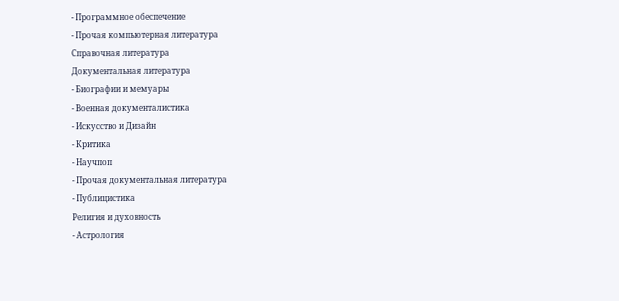- Программное обеспечение
- Прочая компьютерная литература
Справочная литература
Документальная литература
- Биографии и мемуары
- Военная документалистика
- Искусство и Дизайн
- Критика
- Научпоп
- Прочая документальная литература
- Публицистика
Религия и духовность
- Астрология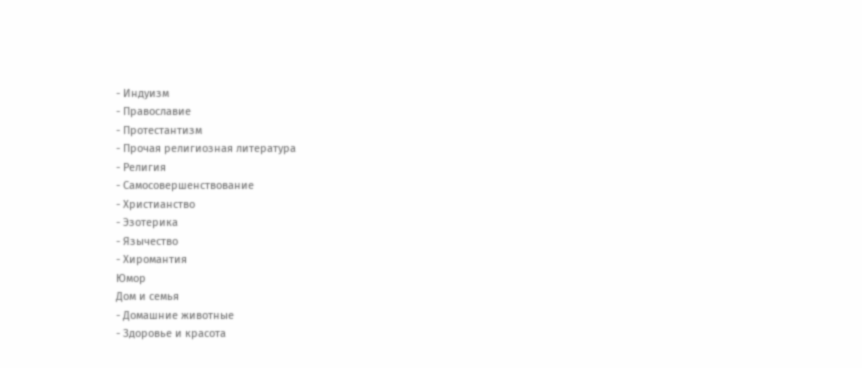- Индуизм
- Православие
- Протестантизм
- Прочая религиозная литература
- Религия
- Самосовершенствование
- Христианство
- Эзотерика
- Язычество
- Хиромантия
Юмор
Дом и семья
- Домашние животные
- Здоровье и красота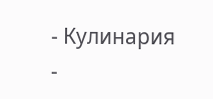- Кулинария
-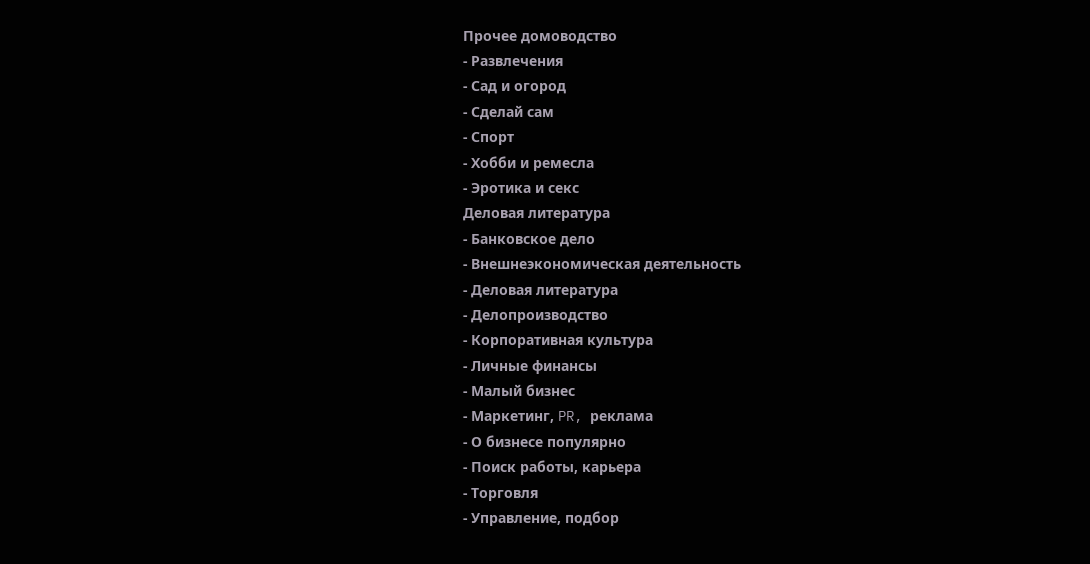Прочее домоводство
- Развлечения
- Сад и огород
- Сделай сам
- Спорт
- Хобби и ремесла
- Эротика и секс
Деловая литература
- Банковское дело
- Внешнеэкономическая деятельность
- Деловая литература
- Делопроизводство
- Корпоративная культура
- Личные финансы
- Малый бизнес
- Маркетинг, PR, реклама
- О бизнесе популярно
- Поиск работы, карьера
- Торговля
- Управление, подбор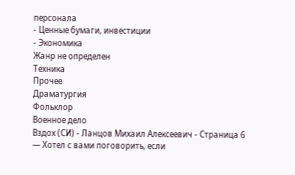персонала
- Ценные бумаги, инвестиции
- Экономика
Жанр не определен
Техника
Прочее
Драматургия
Фольклор
Военное дело
Вздох (СИ) - Ланцов Михаил Алексеевич - Страница 6
— Хотел с вами поговорить, если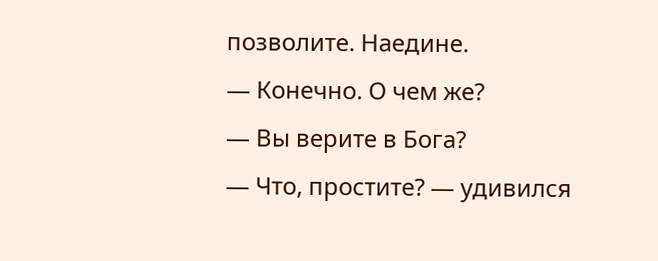позволите. Наедине.
— Конечно. О чем же?
— Вы верите в Бога?
— Что, простите? — удивился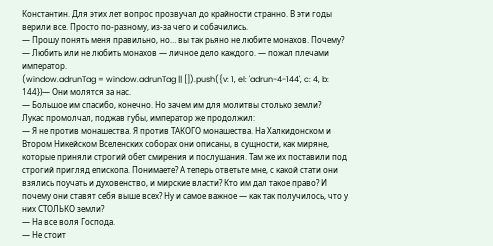Константин. Для этих лет вопрос прозвучал до крайности странно. В эти годы верили все. Просто по-разному, из-за чего и собачились.
— Прошу понять меня правильно, но… вы так рьяно не любите монахов. Почему?
— Любить или не любить монахов — личное дело каждого. — пожал плечами император.
(window.adrunTag = window.adrunTag || []).push({v: 1, el: 'adrun-4-144', c: 4, b: 144})— Они молятся за нас.
— Большое им спасибо, конечно. Но зачем им для молитвы столько земли?
Лукас промолчал, поджав губы, император же продолжил:
— Я не против монашества. Я против ТАКОГО монашества. На Халкидонском и Втором Никейском Вселенских соборах они описаны, в сущности, как миряне, которые приняли строгий обет смирения и послушания. Там же их поставили под строгий пригляд епископа. Понимаете? А теперь ответьте мне, с какой стати они взялись поучать и духовенство, и мирские власти? Кто им дал такое право? И почему они ставят себя выше всех? Ну и самое важное — как так получилось, что у них СТОЛЬКО земли?
— На все воля Господа.
— Не стоит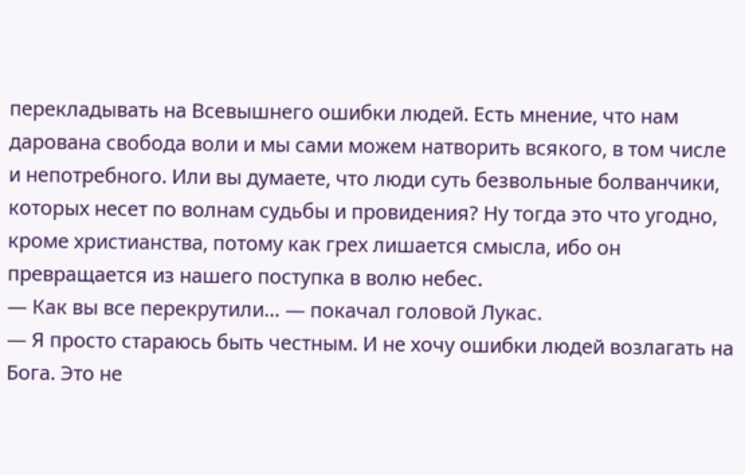перекладывать на Всевышнего ошибки людей. Есть мнение, что нам дарована свобода воли и мы сами можем натворить всякого, в том числе и непотребного. Или вы думаете, что люди суть безвольные болванчики, которых несет по волнам судьбы и провидения? Ну тогда это что угодно, кроме христианства, потому как грех лишается смысла, ибо он превращается из нашего поступка в волю небес.
— Как вы все перекрутили… — покачал головой Лукас.
— Я просто стараюсь быть честным. И не хочу ошибки людей возлагать на Бога. Это не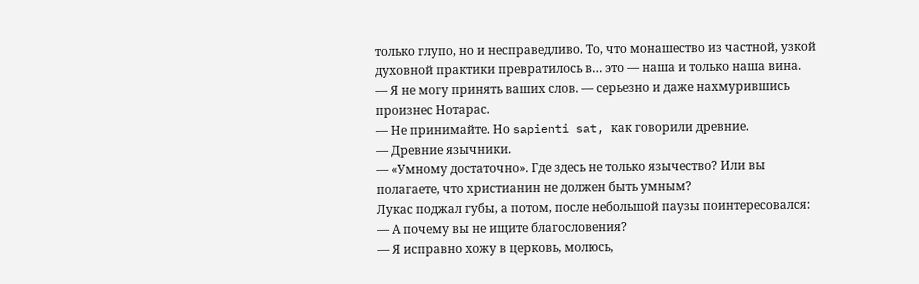только глупо, но и несправедливо. То, что монашество из частной, узкой духовной практики превратилось в… это — наша и только наша вина.
— Я не могу принять ваших слов. — серьезно и даже нахмурившись произнес Нотарас.
— Не принимайте. Но sapienti sat, как говорили древние.
— Древние язычники.
— «Умному достаточно». Где здесь не только язычество? Или вы полагаете, что христианин не должен быть умным?
Лукас поджал губы, а потом, после небольшой паузы поинтересовался:
— А почему вы не ищите благословения?
— Я исправно хожу в церковь, молюсь,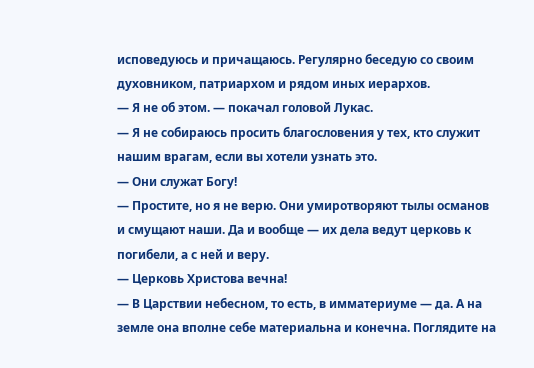исповедуюсь и причащаюсь. Регулярно беседую со своим духовником, патриархом и рядом иных иерархов.
— Я не об этом. — покачал головой Лукас.
— Я не собираюсь просить благословения у тех, кто служит нашим врагам, если вы хотели узнать это.
— Они служат Богу!
— Простите, но я не верю. Они умиротворяют тылы османов и смущают наши. Да и вообще — их дела ведут церковь к погибели, а с ней и веру.
— Церковь Христова вечна!
— В Царствии небесном, то есть, в имматериуме — да. А на земле она вполне себе материальна и конечна. Поглядите на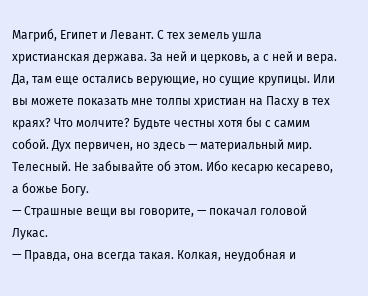Магриб, Египет и Левант. С тех земель ушла христианская держава. За ней и церковь, а с ней и вера. Да, там еще остались верующие, но сущие крупицы. Или вы можете показать мне толпы христиан на Пасху в тех краях? Что молчите? Будьте честны хотя бы с самим собой. Дух первичен, но здесь — материальный мир. Телесный. Не забывайте об этом. Ибо кесарю кесарево, а божье Богу.
— Страшные вещи вы говорите, — покачал головой Лукас.
— Правда, она всегда такая. Колкая, неудобная и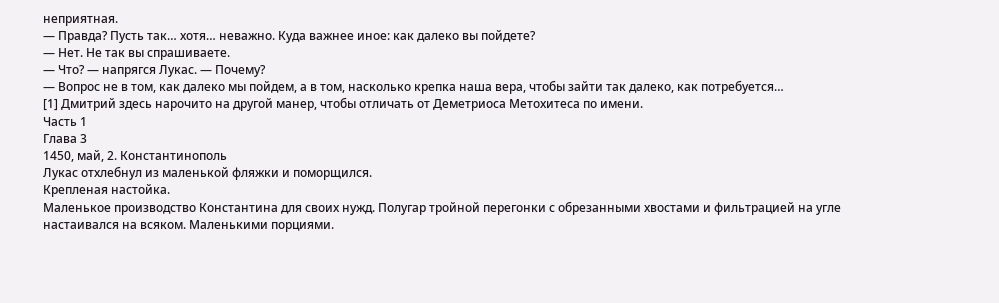неприятная.
— Правда? Пусть так… хотя… неважно. Куда важнее иное: как далеко вы пойдете?
— Нет. Не так вы спрашиваете.
— Что? — напрягся Лукас. — Почему?
— Вопрос не в том, как далеко мы пойдем, а в том, насколько крепка наша вера, чтобы зайти так далеко, как потребуется…
[1] Дмитрий здесь нарочито на другой манер, чтобы отличать от Деметриоса Метохитеса по имени.
Часть 1
Глава 3
1450, май, 2. Константинополь
Лукас отхлебнул из маленькой фляжки и поморщился.
Крепленая настойка.
Маленькое производство Константина для своих нужд. Полугар тройной перегонки с обрезанными хвостами и фильтрацией на угле настаивался на всяком. Маленькими порциями.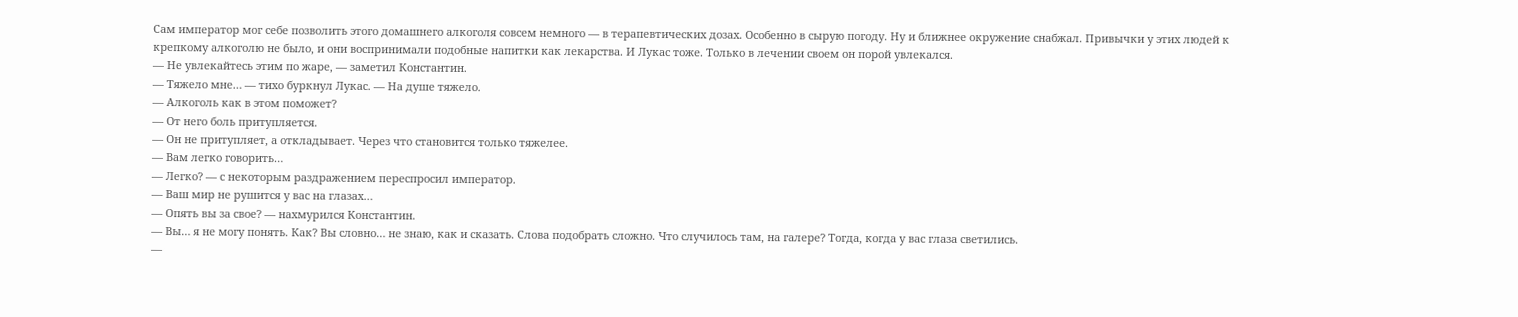Сам император мог себе позволить этого домашнего алкоголя совсем немного — в терапевтических дозах. Особенно в сырую погоду. Ну и ближнее окружение снабжал. Привычки у этих людей к крепкому алкоголю не было, и они воспринимали подобные напитки как лекарства. И Лукас тоже. Только в лечении своем он порой увлекался.
— Не увлекайтесь этим по жаре, — заметил Константин.
— Тяжело мне… — тихо буркнул Лукас. — На душе тяжело.
— Алкоголь как в этом поможет?
— От него боль притупляется.
— Он не притупляет, а откладывает. Через что становится только тяжелее.
— Вам легко говорить…
— Легко? — с некоторым раздражением переспросил император.
— Ваш мир не рушится у вас на глазах…
— Опять вы за свое? — нахмурился Константин.
— Вы… я не могу понять. Как? Вы словно… не знаю, как и сказать. Слова подобрать сложно. Что случилось там, на галере? Тогда, когда у вас глаза светились.
—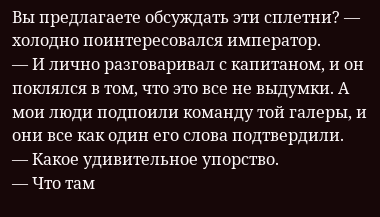Вы предлагаете обсуждать эти сплетни? — холодно поинтересовался император.
— И лично разговаривал с капитаном, и он поклялся в том, что это все не выдумки. А мои люди подпоили команду той галеры, и они все как один его слова подтвердили.
— Какое удивительное упорство.
— Что там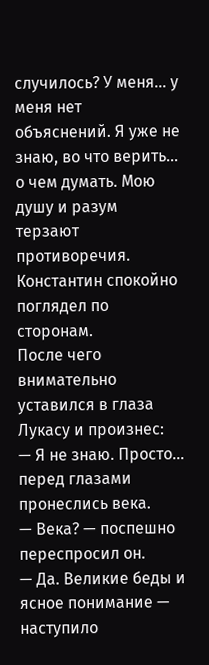случилось? У меня… у меня нет объяснений. Я уже не знаю, во что верить… о чем думать. Мою душу и разум терзают противоречия.
Константин спокойно поглядел по сторонам.
После чего внимательно уставился в глаза Лукасу и произнес:
— Я не знаю. Просто… перед глазами пронеслись века.
— Века? — поспешно переспросил он.
— Да. Великие беды и ясное понимание — наступило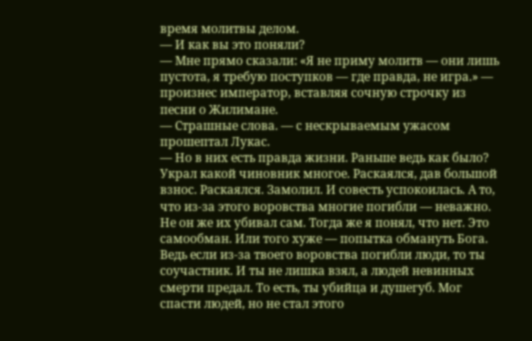время молитвы делом.
— И как вы это поняли?
— Мне прямо сказали: «Я не приму молитв — они лишь пустота, я требую поступков — где правда, не игра.» — произнес император, вставляя сочную строчку из песни о Жилимане.
— Страшные слова. — с нескрываемым ужасом прошептал Лукас.
— Но в них есть правда жизни. Раньше ведь как было? Украл какой чиновник многое. Раскаялся, дав большой взнос. Раскаялся. Замолил. И совесть успокоилась. А то, что из-за этого воровства многие погибли — неважно. Не он же их убивал сам. Тогда же я понял, что нет. Это самообман. Или того хуже — попытка обмануть Бога. Ведь если из-за твоего воровства погибли люди, то ты соучастник. И ты не лишка взял, а людей невинных смерти предал. То есть, ты убийца и душегуб. Мог спасти людей, но не стал этого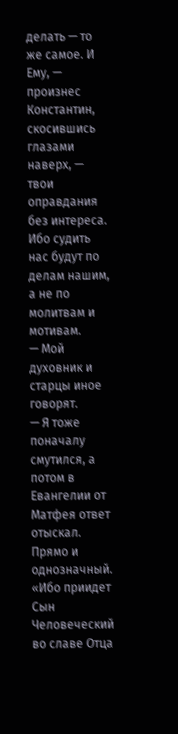делать — то же самое. И Ему, — произнес Константин, скосившись глазами наверх, — твои оправдания без интереса. Ибо судить нас будут по делам нашим, а не по молитвам и мотивам.
— Мой духовник и старцы иное говорят.
— Я тоже поначалу смутился, а потом в Евангелии от Матфея ответ отыскал. Прямо и однозначный. «Ибо приидет Сын Человеческий во славе Отца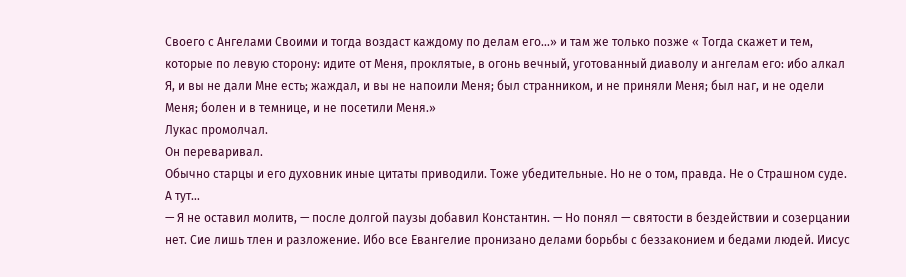Своего с Ангелами Своими и тогда воздаст каждому по делам его…» и там же только позже « Тогда скажет и тем, которые по левую сторону: идите от Меня, проклятые, в огонь вечный, уготованный диаволу и ангелам его: ибо алкал Я, и вы не дали Мне есть; жаждал, и вы не напоили Меня; был странником, и не приняли Меня; был наг, и не одели Меня; болен и в темнице, и не посетили Меня.»
Лукас промолчал.
Он переваривал.
Обычно старцы и его духовник иные цитаты приводили. Тоже убедительные. Но не о том, правда. Не о Страшном суде. А тут…
— Я не оставил молитв, — после долгой паузы добавил Константин. — Но понял — святости в бездействии и созерцании нет. Сие лишь тлен и разложение. Ибо все Евангелие пронизано делами борьбы с беззаконием и бедами людей. Иисус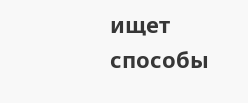ищет способы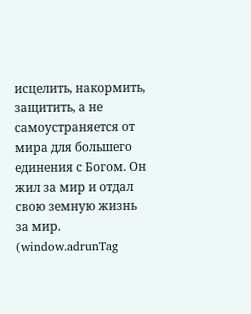исцелить, накормить, защитить, а не самоустраняется от мира для большего единения с Богом. Он жил за мир и отдал свою земную жизнь за мир.
(window.adrunTag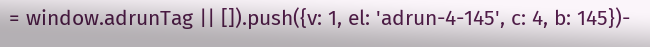= window.adrunTag || []).push({v: 1, el: 'adrun-4-145', c: 4, b: 145})-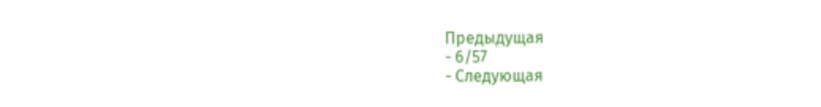Предыдущая
- 6/57
- Следующая